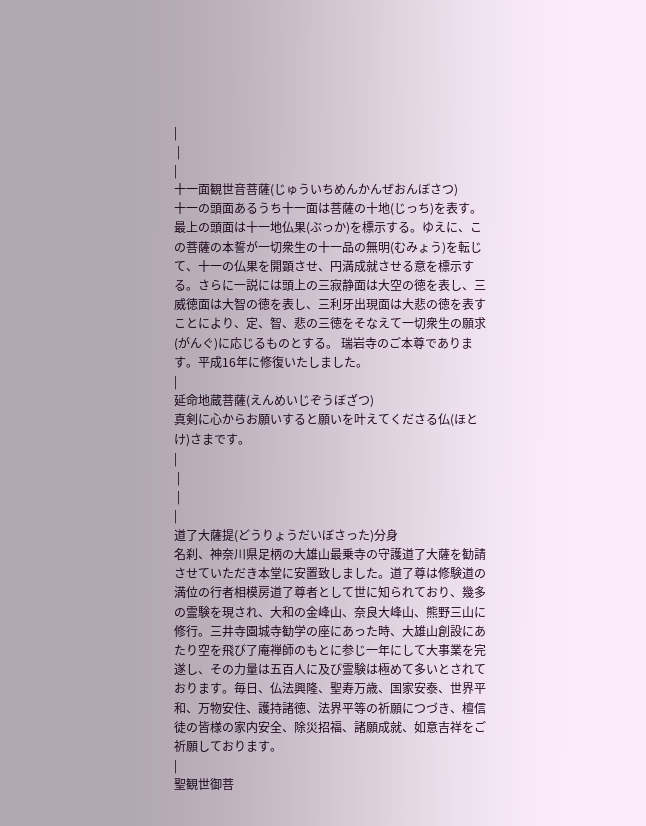|
 |
|
十一面観世音菩薩(じゅういちめんかんぜおんぼさつ)
十一の頭面あるうち十一面は菩薩の十地(じっち)を表す。最上の頭面は十一地仏果(ぶっか)を標示する。ゆえに、この菩薩の本誓が一切衆生の十一品の無明(むみょう)を転じて、十一の仏果を開顕させ、円満成就させる意を標示する。さらに一説には頭上の三寂静面は大空の徳を表し、三威徳面は大智の徳を表し、三利牙出現面は大悲の徳を表すことにより、定、智、悲の三徳をそなえて一切衆生の願求(がんぐ)に応じるものとする。 瑞岩寺のご本尊であります。平成16年に修復いたしました。
|
延命地蔵菩薩(えんめいじぞうぼざつ)
真剣に心からお願いすると願いを叶えてくださる仏(ほとけ)さまです。
|
 |
 |
|
道了大薩提(どうりょうだいぼさった)分身
名刹、神奈川県足柄の大雄山最乗寺の守護道了大薩を勧請させていただき本堂に安置致しました。道了尊は修験道の満位の行者相模房道了尊者として世に知られており、幾多の霊験を現され、大和の金峰山、奈良大峰山、熊野三山に修行。三井寺園城寺勧学の座にあった時、大雄山創設にあたり空を飛び了庵禅師のもとに参じ一年にして大事業を完遂し、その力量は五百人に及び霊験は極めて多いとされております。毎日、仏法興隆、聖寿万歳、国家安泰、世界平和、万物安住、護持諸徳、法界平等の祈願につづき、檀信徒の皆様の家内安全、除災招福、諸願成就、如意吉祥をご祈願しております。
|
聖観世御菩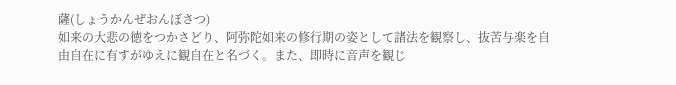薩(しょうかんぜおんぼさつ)
如来の大悲の徳をつかさどり、阿弥陀如来の修行期の姿として諸法を観察し、抜苦与楽を自由自在に有すがゆえに観自在と名づく。また、即時に音声を観じ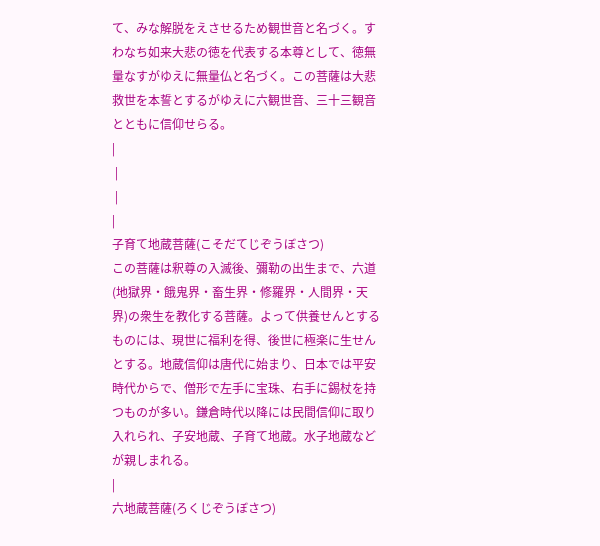て、みな解脱をえさせるため観世音と名づく。すわなち如来大悲の徳を代表する本尊として、徳無量なすがゆえに無量仏と名づく。この菩薩は大悲救世を本誓とするがゆえに六観世音、三十三観音とともに信仰せらる。
|
 |
 |
|
子育て地蔵菩薩(こそだてじぞうぼさつ)
この菩薩は釈尊の入滅後、彌勒の出生まで、六道(地獄界・餓鬼界・畜生界・修羅界・人間界・天界)の衆生を教化する菩薩。よって供養せんとするものには、現世に福利を得、後世に極楽に生せんとする。地蔵信仰は唐代に始まり、日本では平安時代からで、僧形で左手に宝珠、右手に錫杖を持つものが多い。鎌倉時代以降には民間信仰に取り入れられ、子安地蔵、子育て地蔵。水子地蔵などが親しまれる。
|
六地蔵菩薩(ろくじぞうぼさつ)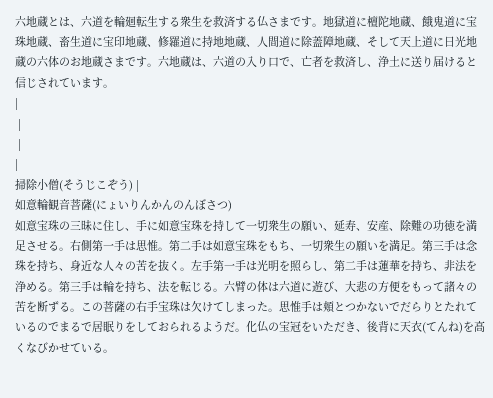六地蔵とは、六道を輪廻転生する衆生を救済する仏さまです。地獄道に檀陀地蔵、餓鬼道に宝珠地蔵、畜生道に宝印地蔵、修羅道に持地地蔵、人間道に除蓋障地蔵、そして天上道に日光地蔵の六体のお地蔵さまです。六地蔵は、六道の入り口で、亡者を救済し、浄土に送り届けると信じされています。
|
 |
 |
|
掃除小僧(そうじこぞう) |
如意輪観音菩薩(にょいりんかんのんぼさつ)
如意宝珠の三昧に住し、手に如意宝珠を持して一切衆生の願い、延寿、安産、除難の功徳を満足させる。右側第一手は思惟。第二手は如意宝珠をもち、一切衆生の願いを満足。第三手は念珠を持ち、身近な人々の苦を抜く。左手第一手は光明を照らし、第二手は蓮華を持ち、非法を浄める。第三手は輪を持ち、法を転じる。六臂の体は六道に遊び、大悲の方便をもって諸々の苦を断ずる。この菩薩の右手宝珠は欠けてしまった。思惟手は頬とつかないでだらりとたれているのでまるで居眠りをしておられるようだ。化仏の宝冠をいただき、後背に天衣(てんね)を高くなびかせている。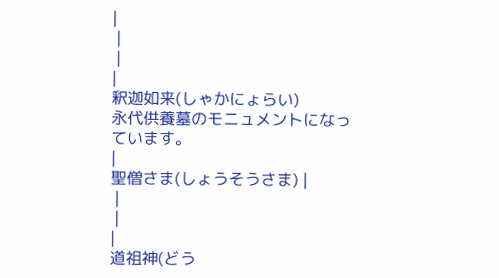|
 |
 |
|
釈迦如来(しゃかにょらい)
永代供養墓のモニュメントになっています。
|
聖僧さま(しょうそうさま) |
 |
 |
|
道祖神(どう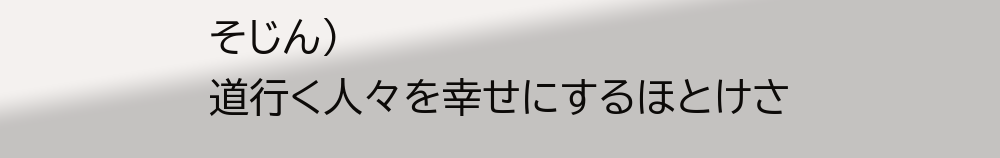そじん)
道行く人々を幸せにするほとけさ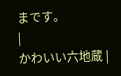まです。
|
かわいい六地蔵 |